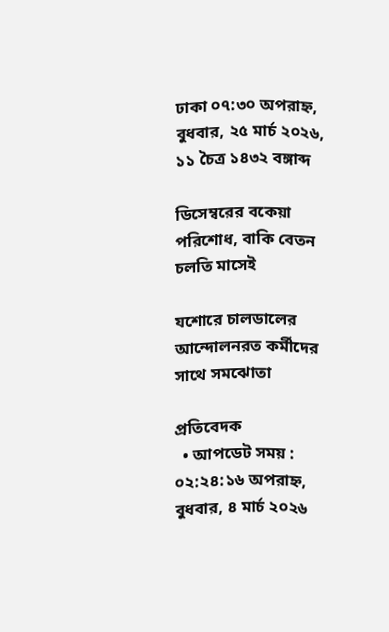ঢাকা ০৭:৩০ অপরাহ্ন, বুধবার, ২৫ মার্চ ২০২৬, ১১ চৈত্র ১৪৩২ বঙ্গাব্দ

ডিসেম্বরের বকেয়া পরিশোধ, বাকি বেতন চলতি মাসেই

যশোরে চালডালের আন্দোলনরত কর্মীদের সাথে সমঝোতা

প্রতিবেদক
  • আপডেট সময় : ০২:২৪:১৬ অপরাহ্ন, বুধবার, ৪ মার্চ ২০২৬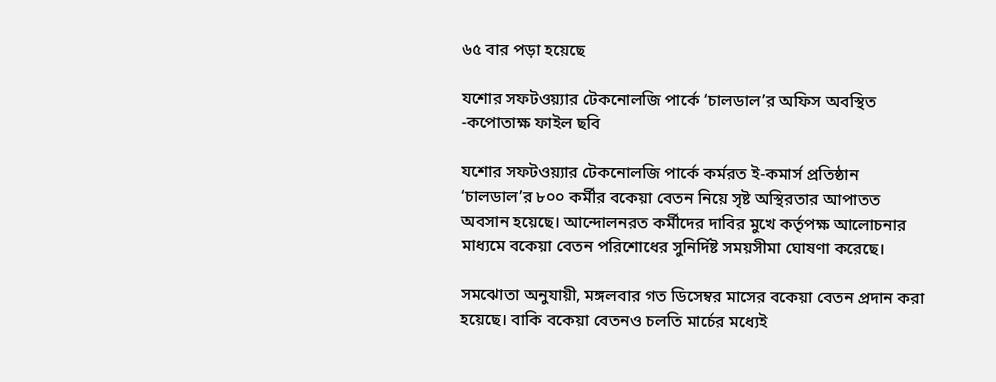৬৫ বার পড়া হয়েছে

যশোর সফটওয়্যার টেকনোলজি পার্কে ‘চালডাল’র অফিস অবস্থিত -কপোতাক্ষ ফাইল ছবি

যশোর সফটওয়্যার টেকনোলজি পার্কে কর্মরত ই-কমার্স প্রতিষ্ঠান ‘চালডাল’র ৮০০ কর্মীর বকেয়া বেতন নিয়ে সৃষ্ট অস্থিরতার আপাতত অবসান হয়েছে। আন্দোলনরত কর্মীদের দাবির মুখে কর্তৃপক্ষ আলোচনার মাধ্যমে বকেয়া বেতন পরিশোধের সুনির্দিষ্ট সময়সীমা ঘোষণা করেছে।

সমঝোতা অনুযায়ী, মঙ্গলবার গত ডিসেম্বর মাসের বকেয়া বেতন প্রদান করা হয়েছে। বাকি বকেয়া বেতনও চলতি মার্চের মধ্যেই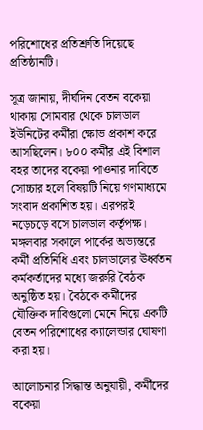পরিশোধের প্রতিশ্রুতি দিয়েছে প্রতিষ্ঠানটি।

সূত্র জানায়, দীর্ঘদিন বেতন বকেয়া থাকায় সোমবার থেকে চালডাল ইউনিটের কর্মীরা ক্ষোভ প্রকাশ করে আসছিলেন। ৮০০ কর্মীর এই বিশাল বহর তাদের বকেয়া পাওনার দাবিতে সোচ্চার হলে বিষয়টি নিয়ে গণমাধ্যমে সংবাদ প্রকাশিত হয়। এরপরই নড়েচড়ে বসে চালডাল কর্তৃপক্ষ। মঙ্গলবার সকালে পার্কের অভ্যন্তরে কর্মী প্রতিনিধি এবং চালডালের ঊর্ধ্বতন কর্মকর্তাদের মধ্যে জরুরি বৈঠক অনুষ্ঠিত হয়। বৈঠকে কর্মীদের যৌক্তিক দাবিগুলো মেনে নিয়ে একটি বেতন পরিশোধের ক্যালেন্ডার ঘোষণা করা হয়।

আলোচনার সিদ্ধান্ত অনুযায়ী, কর্মীদের বকেয়া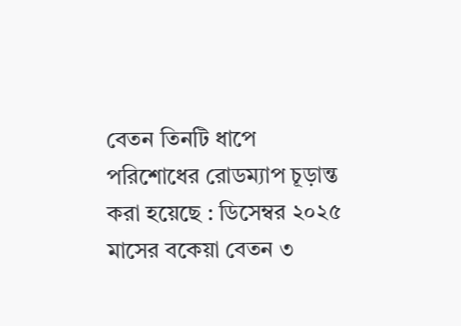বেতন তিনটি ধাপে পরিশোধের রোডম্যাপ চূড়ান্ত করা হয়েছে : ডিসেম্বর ২০২৫ মাসের বকেয়া বেতন ৩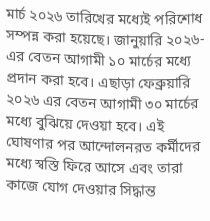মার্চ ২০২৬ তারিখের মধ্যেই পরিশোধ সম্পন্ন করা হয়েছে। জানুয়ারি ২০২৬-এর বেতন আগামী ১০ মার্চের মধ্যে প্রদান করা হবে। এছাড়া ফেব্রুয়ারি ২০২৬ এর বেতন আগামী ৩০ মার্চের মধ্যে বুঝিয়ে দেওয়া হবে। এই ঘোষণার পর আন্দোলনরত কর্মীদের মধ্যে স্বস্তি ফিরে আসে এবং তারা কাজে যোগ দেওয়ার সিদ্ধান্ত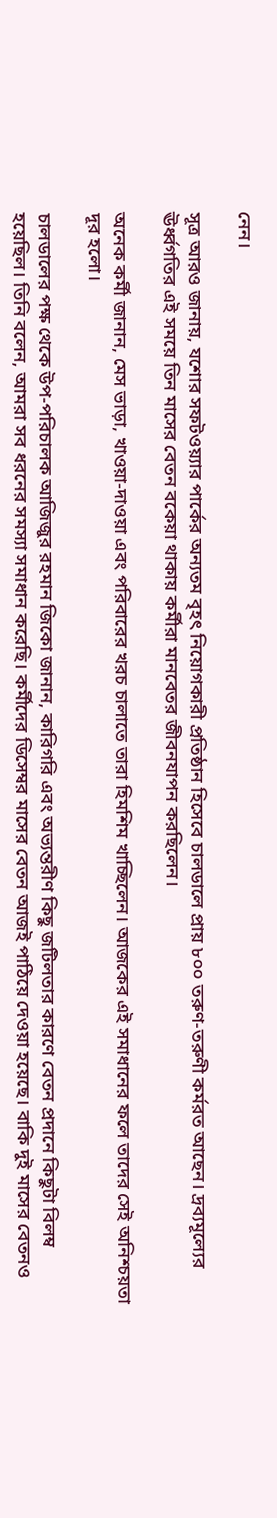নেন।

সূত্র আরও জানায়, যশোর সফটওয়্যার পার্কের অন্যতম বৃহৎ নিয়োগকারী প্রতিষ্ঠান হিসেবে চালডালে প্রায় ৮০০ তরুণ-তরুণী কর্মরত আছেন। দ্রব্যমূল্যের ঊর্ধ্বগতির এই সময়ে তিন মাসের বেতন বকেয়া থাকায় কর্মীরা মানবেতর জীবনযাপন করছিলেন।

অনেক কর্মী জানান, মেস ভাড়া, খাওয়া-দাওয়া এবং পরিবারের খরচ চালাতে তারা হিমশিম খাচ্ছিলেন। আজকের এই সমাধানের ফলে তাদের সেই অনিশ্চয়তা দূর হলো।

চালডালের পক্ষ থেকে উপ-পরিচালক আজিজুর রহমান জিকো জানান, কারিগরি এবং অভ্যন্তরীণ কিছু জটিলতার কারণে বেতন প্রদানে কিছুটা বিলম্ব হয়েছিল। তিনি বলেন, আমরা সব ধরনের সমস্যা সমাধান করেছি। কর্মীদের ডিসেম্বর মাসের বেতন আজই পাঠিয়ে দেওয়া হয়েছে। বাকি দুই মাসের বেতনও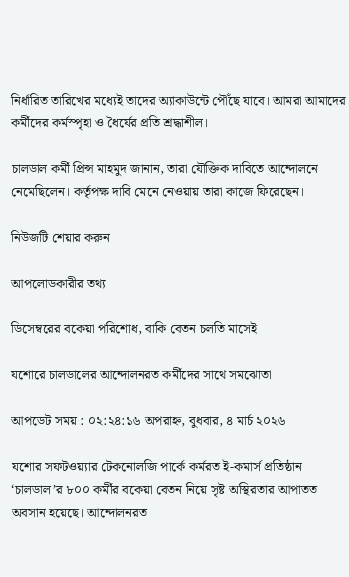নির্ধারিত তারিখের মধ্যেই তাদের অ্যাকাউন্টে পৌঁছে যাবে। আমরা আমাদের কর্মীদের কর্মস্পৃহা ও ধৈর্যের প্রতি শ্রদ্ধাশীল।

চালডাল কর্মী প্রিন্স মাহমুদ জানান, তারা যৌক্তিক দাবিতে আন্দোলনে নেমেছিলেন। কর্তৃপক্ষ দাবি মেনে নেওয়ায় তারা কাজে ফিরেছেন।

নিউজটি শেয়ার করুন

আপলোডকারীর তথ্য

ডিসেম্বরের বকেয়া পরিশোধ, বাকি বেতন চলতি মাসেই

যশোরে চালডালের আন্দোলনরত কর্মীদের সাথে সমঝোতা

আপডেট সময় : ০২:২৪:১৬ অপরাহ্ন, বুধবার, ৪ মার্চ ২০২৬

যশোর সফটওয়্যার টেকনোলজি পার্কে কর্মরত ই-কমার্স প্রতিষ্ঠান ‘চালডাল’র ৮০০ কর্মীর বকেয়া বেতন নিয়ে সৃষ্ট অস্থিরতার আপাতত অবসান হয়েছে। আন্দোলনরত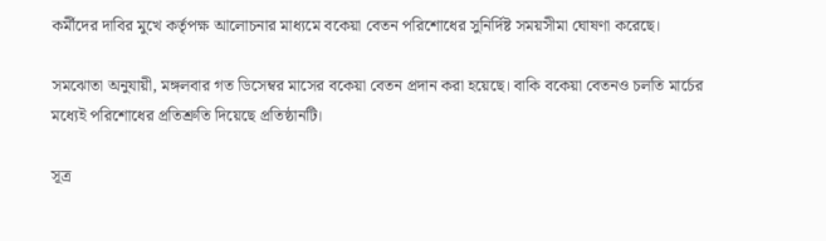কর্মীদের দাবির মুখে কর্তৃপক্ষ আলোচনার মাধ্যমে বকেয়া বেতন পরিশোধের সুনির্দিষ্ট সময়সীমা ঘোষণা করেছে।

সমঝোতা অনুযায়ী, মঙ্গলবার গত ডিসেম্বর মাসের বকেয়া বেতন প্রদান করা হয়েছে। বাকি বকেয়া বেতনও চলতি মার্চের মধ্যেই পরিশোধের প্রতিশ্রুতি দিয়েছে প্রতিষ্ঠানটি।

সূত্র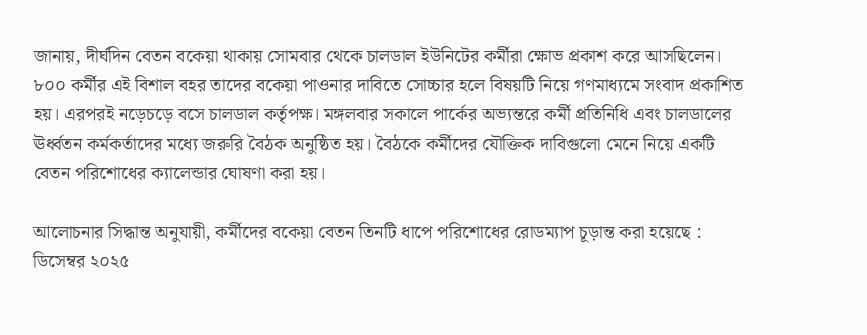জানায়, দীর্ঘদিন বেতন বকেয়া থাকায় সোমবার থেকে চালডাল ইউনিটের কর্মীরা ক্ষোভ প্রকাশ করে আসছিলেন। ৮০০ কর্মীর এই বিশাল বহর তাদের বকেয়া পাওনার দাবিতে সোচ্চার হলে বিষয়টি নিয়ে গণমাধ্যমে সংবাদ প্রকাশিত হয়। এরপরই নড়েচড়ে বসে চালডাল কর্তৃপক্ষ। মঙ্গলবার সকালে পার্কের অভ্যন্তরে কর্মী প্রতিনিধি এবং চালডালের ঊর্ধ্বতন কর্মকর্তাদের মধ্যে জরুরি বৈঠক অনুষ্ঠিত হয়। বৈঠকে কর্মীদের যৌক্তিক দাবিগুলো মেনে নিয়ে একটি বেতন পরিশোধের ক্যালেন্ডার ঘোষণা করা হয়।

আলোচনার সিদ্ধান্ত অনুযায়ী, কর্মীদের বকেয়া বেতন তিনটি ধাপে পরিশোধের রোডম্যাপ চূড়ান্ত করা হয়েছে : ডিসেম্বর ২০২৫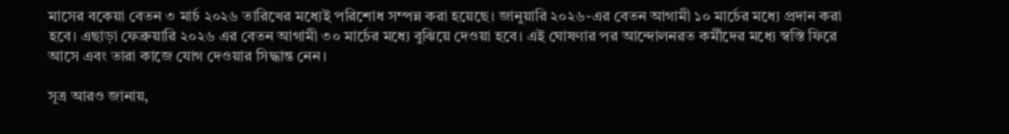মাসের বকেয়া বেতন ৩ মার্চ ২০২৬ তারিখের মধ্যেই পরিশোধ সম্পন্ন করা হয়েছে। জানুয়ারি ২০২৬-এর বেতন আগামী ১০ মার্চের মধ্যে প্রদান করা হবে। এছাড়া ফেব্রুয়ারি ২০২৬ এর বেতন আগামী ৩০ মার্চের মধ্যে বুঝিয়ে দেওয়া হবে। এই ঘোষণার পর আন্দোলনরত কর্মীদের মধ্যে স্বস্তি ফিরে আসে এবং তারা কাজে যোগ দেওয়ার সিদ্ধান্ত নেন।

সূত্র আরও জানায়,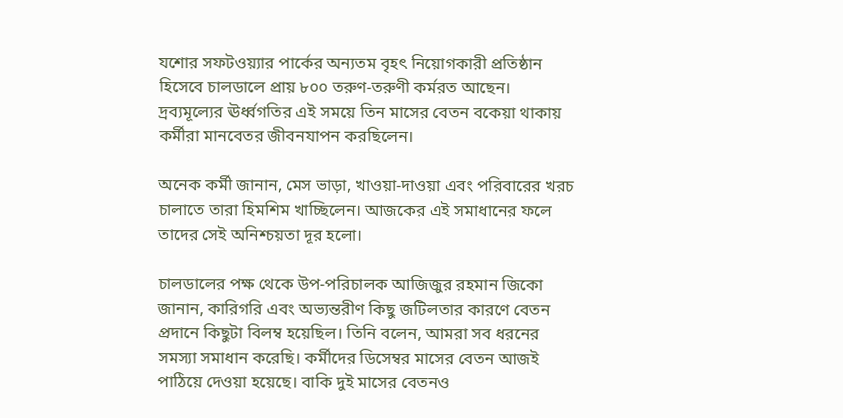যশোর সফটওয়্যার পার্কের অন্যতম বৃহৎ নিয়োগকারী প্রতিষ্ঠান হিসেবে চালডালে প্রায় ৮০০ তরুণ-তরুণী কর্মরত আছেন। দ্রব্যমূল্যের ঊর্ধ্বগতির এই সময়ে তিন মাসের বেতন বকেয়া থাকায় কর্মীরা মানবেতর জীবনযাপন করছিলেন।

অনেক কর্মী জানান, মেস ভাড়া, খাওয়া-দাওয়া এবং পরিবারের খরচ চালাতে তারা হিমশিম খাচ্ছিলেন। আজকের এই সমাধানের ফলে তাদের সেই অনিশ্চয়তা দূর হলো।

চালডালের পক্ষ থেকে উপ-পরিচালক আজিজুর রহমান জিকো জানান, কারিগরি এবং অভ্যন্তরীণ কিছু জটিলতার কারণে বেতন প্রদানে কিছুটা বিলম্ব হয়েছিল। তিনি বলেন, আমরা সব ধরনের সমস্যা সমাধান করেছি। কর্মীদের ডিসেম্বর মাসের বেতন আজই পাঠিয়ে দেওয়া হয়েছে। বাকি দুই মাসের বেতনও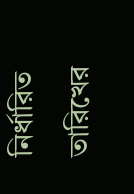নির্ধারিত তারিখের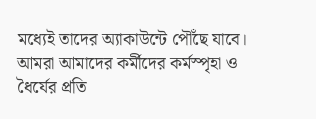মধ্যেই তাদের অ্যাকাউন্টে পৌঁছে যাবে। আমরা আমাদের কর্মীদের কর্মস্পৃহা ও ধৈর্যের প্রতি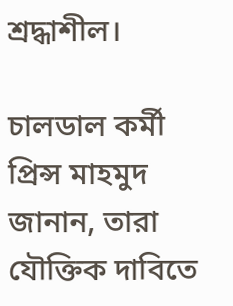শ্রদ্ধাশীল।

চালডাল কর্মী প্রিন্স মাহমুদ জানান, তারা যৌক্তিক দাবিতে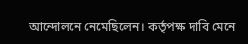আন্দোলনে নেমেছিলেন। কর্তৃপক্ষ দাবি মেনে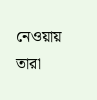নেওয়ায় তারা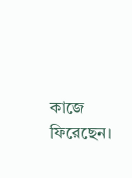কাজে ফিরেছেন।